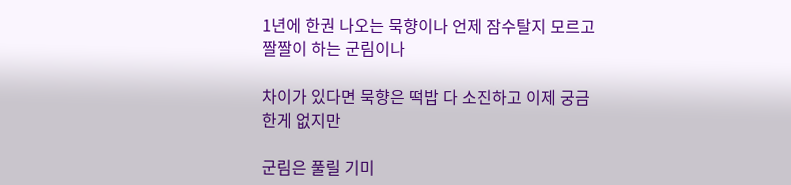1년에 한권 나오는 묵향이나 언제 잠수탈지 모르고 짤짤이 하는 군림이나

차이가 있다면 묵향은 떡밥 다 소진하고 이제 궁금한게 없지만

군림은 풀릴 기미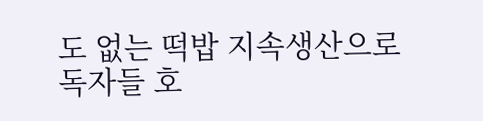도 없는 떡밥 지속생산으로 독자들 호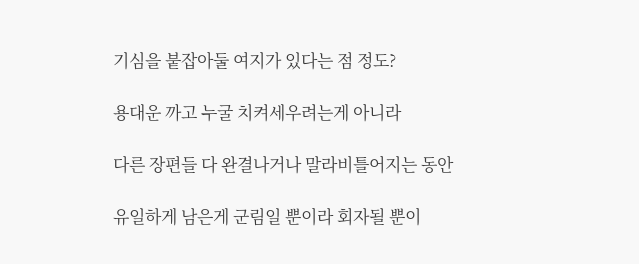기심을 붙잡아둘 여지가 있다는 점 정도?

용대운 까고 누굴 치켜세우려는게 아니라

다른 장편들 다 완결나거나 말라비틀어지는 동안

유일하게 남은게 군림일 뿐이라 회자될 뿐이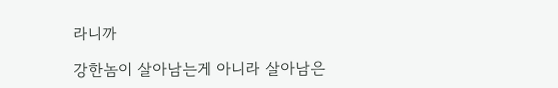라니까

강한놈이 살아남는게 아니라 살아남은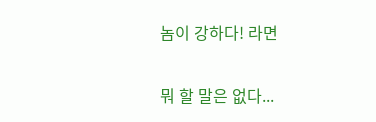놈이 강하다! 라면

뭐 할 말은 없다...